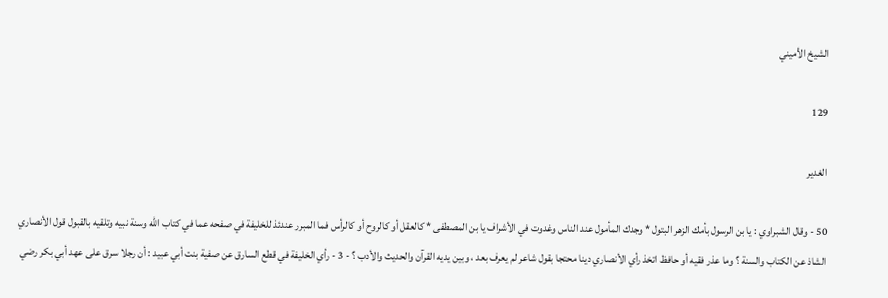الشيخ الأميني

129

الغدير

50 - وقال الشبراوي : يا بن الرسول بأمك الزهر البتول * وجدك المأمول عند الناس وغدوت في الأشراف يا بن المصطفى * كالعقل أو كالروح أو كالرأس فما المبرر عندئذ للخليفة في صفحه عما في كتاب الله وسنة نبيه وتلقيه بالقبول قول الأنصاري الشاذ عن الكتاب والسنة ؟ وما عذر فقيه أو حافظ اتخذ رأي الأنصاري دينا محتجا بقول شاعر لم يعرف بعد ، وبين يديه القرآن والحديث والأدب ؟ - 3 - رأي الخليفة في قطع السارق عن صفية بنت أبي عبيد : أن رجلا سرق على عهد أبي بكر رضي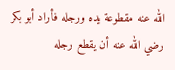الله عنه مقطوعة يده ورجله فأراد أبو بكر رضي الله عنه أن يقطع رجله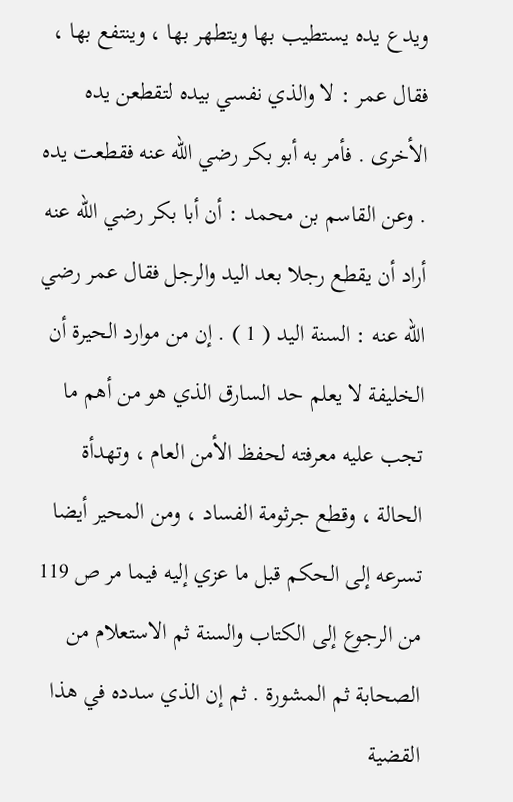ويدع يده يستطيب بها ويتطهر بها ، وينتفع بها ، فقال عمر : لا والذي نفسي بيده لتقطعن يده الأخرى . فأمر به أبو بكر رضي الله عنه فقطعت يده . وعن القاسم بن محمد : أن أبا بكر رضي الله عنه أراد أن يقطع رجلا بعد اليد والرجل فقال عمر رضي الله عنه : السنة اليد ( 1 ) . إن من موارد الحيرة أن الخليفة لا يعلم حد السارق الذي هو من أهم ما تجب عليه معرفته لحفظ الأمن العام ، وتهدأة الحالة ، وقطع جرثومة الفساد ، ومن المحير أيضا تسرعه إلى الحكم قبل ما عزي إليه فيما مر ص 119 من الرجوع إلى الكتاب والسنة ثم الاستعلام من الصحابة ثم المشورة . ثم إن الذي سدده في هذا القضية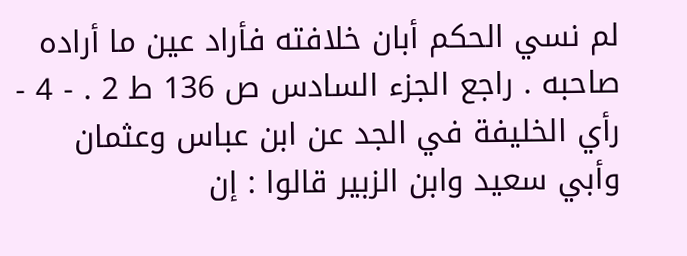لم نسي الحكم أبان خلافته فأراد عين ما أراده صاحبه . راجع الجزء السادس ص 136 ط 2 . - 4 - رأي الخليفة في الجد عن ابن عباس وعثمان وأبي سعيد وابن الزبير قالوا : إن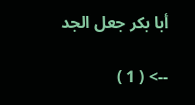أبا بكر جعل الجد

--> ( 1 )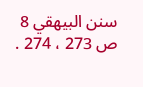سنن البيهقي 8 ص 273 ، 274 .